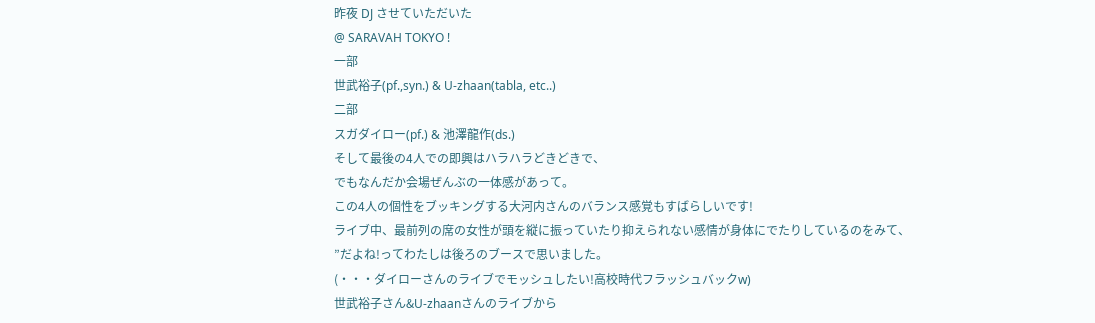昨夜 DJ させていただいた
@ SARAVAH TOKYO !
一部
世武裕子(pf.,syn.) & U-zhaan(tabla, etc..)
二部
スガダイロー(pf.) & 池澤龍作(ds.)
そして最後の4人での即興はハラハラどきどきで、
でもなんだか会場ぜんぶの一体感があって。
この4人の個性をブッキングする大河内さんのバランス感覚もすばらしいです!
ライブ中、最前列の席の女性が頭を縦に振っていたり抑えられない感情が身体にでたりしているのをみて、
”だよね!ってわたしは後ろのブースで思いました。
(・・・ダイローさんのライブでモッシュしたい!高校時代フラッシュバックw)
世武裕子さん&U-zhaanさんのライブから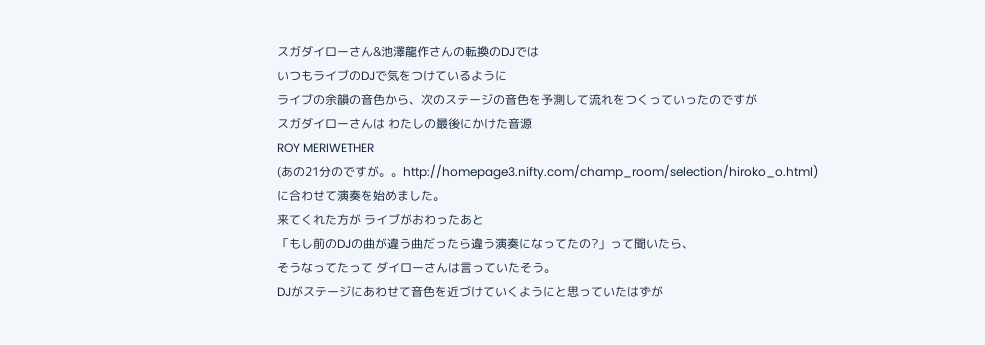スガダイローさん&池澤龍作さんの転換のDJでは
いつもライブのDJで気をつけているように
ライブの余韻の音色から、次のステージの音色を予測して流れをつくっていったのですが
スガダイローさんは わたしの最後にかけた音源
ROY MERIWETHER
(あの21分のですが。。http://homepage3.nifty.com/champ_room/selection/hiroko_o.html)
に合わせて演奏を始めました。
来てくれた方が ライブがおわったあと
「もし前のDJの曲が違う曲だったら違う演奏になってたの?」って聞いたら、
そうなってたって ダイローさんは言っていたそう。
DJがステージにあわせて音色を近づけていくようにと思っていたはずが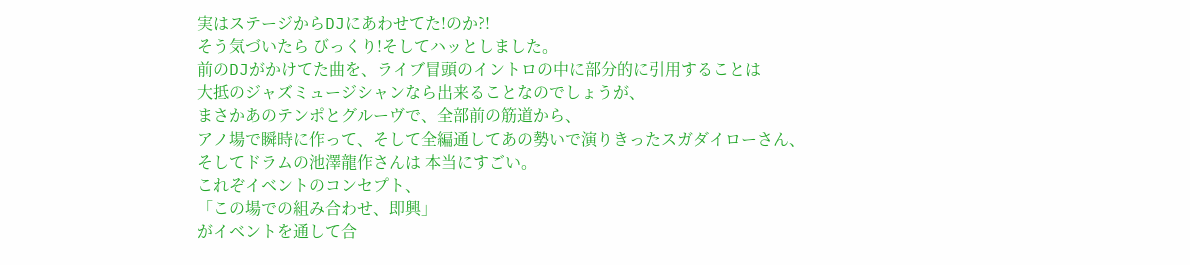実はステージからDJにあわせてた!のか?!
そう気づいたら びっくり!そしてハッとしました。
前のDJがかけてた曲を、ライブ冒頭のイントロの中に部分的に引用することは
大抵のジャズミュージシャンなら出来ることなのでしょうが、
まさかあのテンポとグルーヴで、全部前の筋道から、
アノ場で瞬時に作って、そして全編通してあの勢いで演りきったスガダイローさん、
そしてドラムの池澤龍作さんは 本当にすごい。
これぞイベントのコンセプト、
「この場での組み合わせ、即興」
がイベントを通して合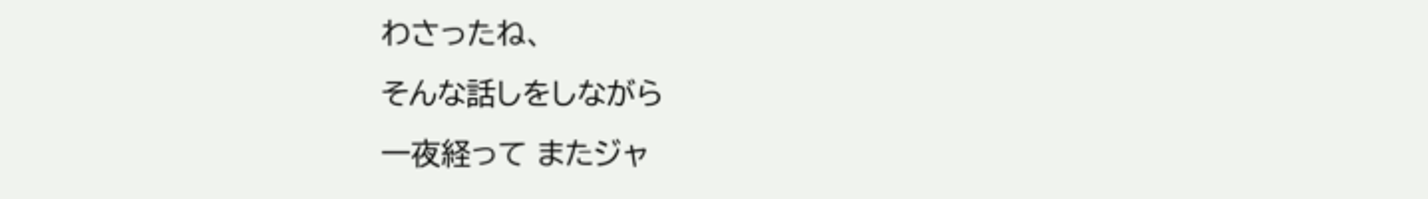わさったね、
そんな話しをしながら
一夜経って またジャ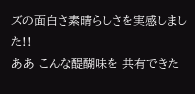ズの面白さ素晴らしさを実感しました!!
ああ こんな醍醐味を 共有できた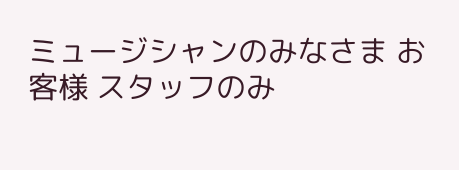ミュージシャンのみなさま お客様 スタッフのみ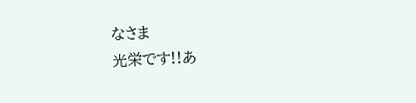なさま
光栄です!!あ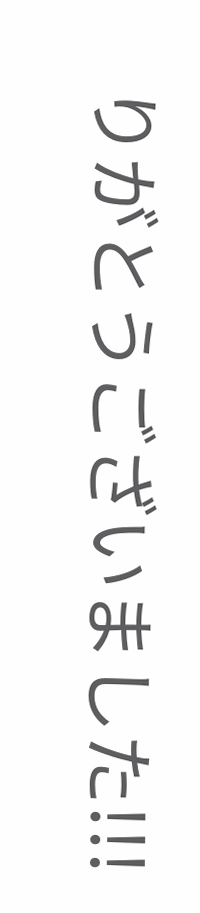りがとうございました!!!